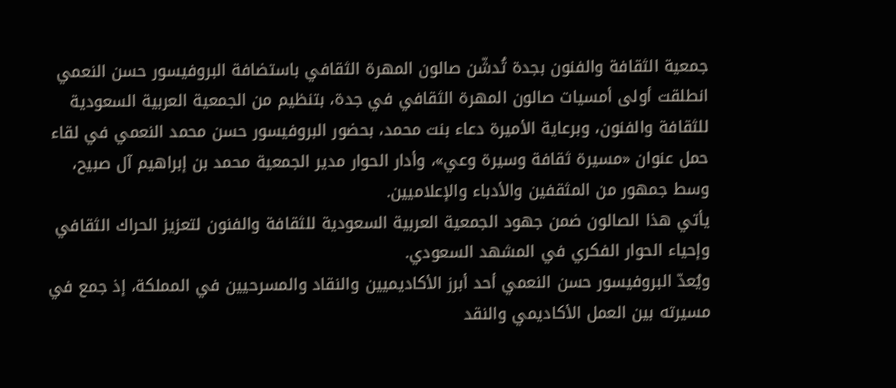جمعية الثقافة والفنون بجدة تُدشّن صالون المهرة الثقافي باستضافة البروفيسور حسن النعمي
انطلقت أولى أمسيات صالون المهرة الثقافي في جدة، بتنظيم من الجمعية العربية السعودية للثقافة والفنون، وبرعاية الأميرة دعاء بنت محمد، بحضور البروفيسور حسن محمد النعمي في لقاء حمل عنوان «مسيرة ثقافة وسيرة وعي»، وأدار الحوار مدير الجمعية محمد بن إبراهيم آل صبيح، وسط جمهور من المثقفين والأدباء والإعلاميين.
يأتي هذا الصالون ضمن جهود الجمعية العربية السعودية للثقافة والفنون لتعزيز الحراك الثقافي وإحياء الحوار الفكري في المشهد السعودي.
ويُعدّ البروفيسور حسن النعمي أحد أبرز الأكاديميين والنقاد والمسرحيين في المملكة، إذ جمع في مسيرته بين العمل الأكاديمي والنقد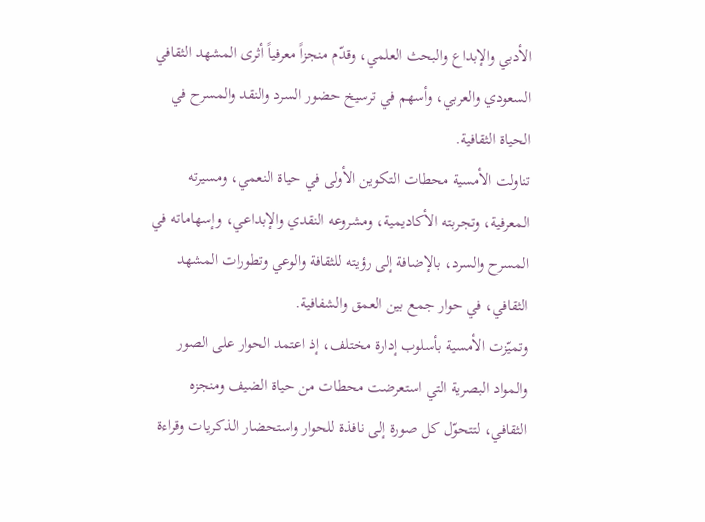الأدبي والإبداع والبحث العلمي، وقدّم منجزاً معرفياً أثرى المشهد الثقافي السعودي والعربي، وأسهم في ترسيخ حضور السرد والنقد والمسرح في الحياة الثقافية.
تناولت الأمسية محطات التكوين الأولى في حياة النعمي، ومسيرته المعرفية، وتجربته الأكاديمية، ومشروعه النقدي والإبداعي، وإسهاماته في المسرح والسرد، بالإضافة إلى رؤيته للثقافة والوعي وتطورات المشهد الثقافي، في حوار جمع بين العمق والشفافية.
وتميّزت الأمسية بأسلوب إدارة مختلف، إذ اعتمد الحوار على الصور والمواد البصرية التي استعرضت محطات من حياة الضيف ومنجزه الثقافي، لتتحوّل كل صورة إلى نافذة للحوار واستحضار الذكريات وقراءة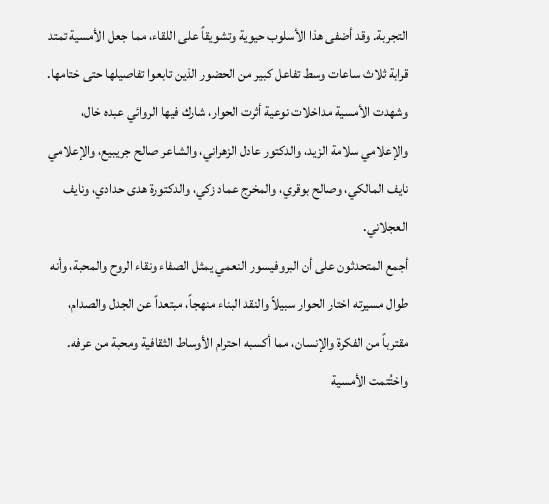التجربة. وقد أضفى هذا الأسلوب حيوية وتشويقاً على اللقاء، مما جعل الأمسية تمتد قرابة ثلاث ساعات وسط تفاعل كبير من الحضور الذين تابعوا تفاصيلها حتى ختامها.
وشهدت الأمسية مداخلات نوعية أثرت الحوار، شارك فيها الروائي عبده خال، والإعلامي سلامة الزيد، والدكتور عادل الزهراني، والشاعر صالح جريبيع، والإعلامي نايف المالكي، وصالح بوقري، والمخرج عماد زكي، والدكتورة هدى حدادي، ونايف العجلاني.
أجمع المتحدثون على أن البروفيسور النعمي يمثل الصفاء ونقاء الروح والمحبة، وأنه طوال مسيرته اختار الحوار سبيلاً والنقد البناء منهجاً، مبتعداً عن الجدل والصدام، مقترباً من الفكرة والإنسان، مما أكسبه احترام الأوساط الثقافية ومحبة من عرفه.
واختُتمت الأمسية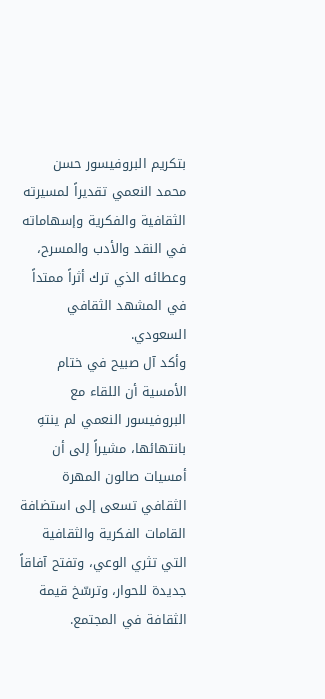بتكريم البروفيسور حسن محمد النعمي تقديراً لمسيرته الثقافية والفكرية وإسهاماته في النقد والأدب والمسرح، وعطائه الذي ترك أثراً ممتداً في المشهد الثقافي السعودي.
وأكد آل صبيح في ختام الأمسية أن اللقاء مع البروفيسور النعمي لم ينتهِ بانتهائها، مشيراً إلى أن أمسيات صالون المهرة الثقافي تسعى إلى استضافة القامات الفكرية والثقافية التي تثري الوعي، وتفتح آفاقاً جديدة للحوار، وترسّخ قيمة الثقافة في المجتمع.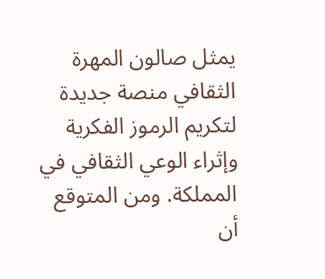يمثل صالون المهرة الثقافي منصة جديدة لتكريم الرموز الفكرية وإثراء الوعي الثقافي في المملكة. ومن المتوقع أن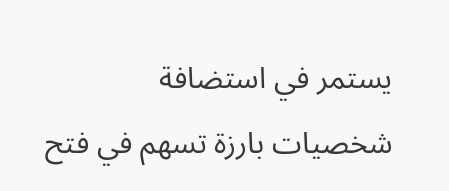يستمر في استضافة شخصيات بارزة تسهم في فتح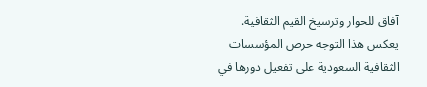آفاق للحوار وترسيخ القيم الثقافية. يعكس هذا التوجه حرص المؤسسات الثقافية السعودية على تفعيل دورها في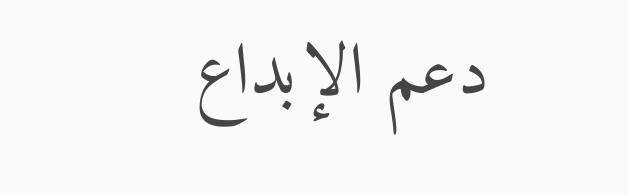دعم الإبداع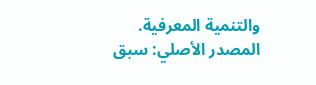والتنمية المعرفية.
المصدر الأصلي: سبق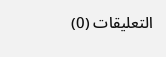التعليقات (0)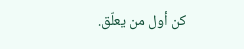كن أول من يعلّق.